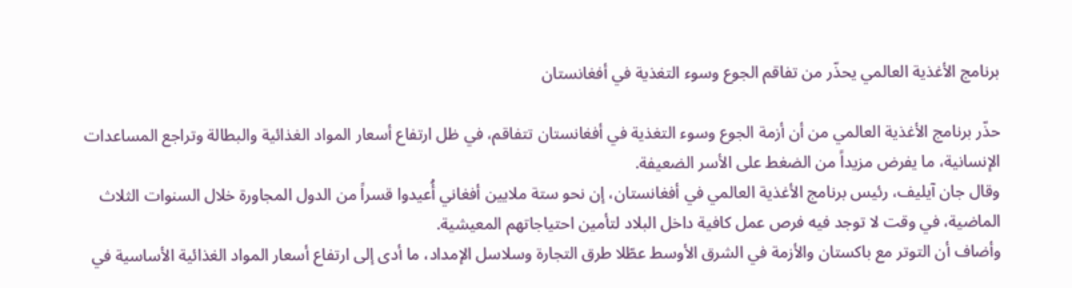برنامج الأغذية العالمي يحذّر من تفاقم الجوع وسوء التغذية في أفغانستان

حذّر برنامج الأغذية العالمي من أن أزمة الجوع وسوء التغذية في أفغانستان تتفاقم، في ظل ارتفاع أسعار المواد الغذائية والبطالة وتراجع المساعدات الإنسانية، ما يفرض مزيداً من الضغط على الأسر الضعيفة.
وقال جان آيليف، رئيس برنامج الأغذية العالمي في أفغانستان، إن نحو ستة ملايين أفغاني أُعيدوا قسراً من الدول المجاورة خلال السنوات الثلاث الماضية، في وقت لا توجد فيه فرص عمل كافية داخل البلاد لتأمين احتياجاتهم المعيشية.
وأضاف أن التوتر مع باكستان والأزمة في الشرق الأوسط عطّلا طرق التجارة وسلاسل الإمداد، ما أدى إلى ارتفاع أسعار المواد الغذائية الأساسية في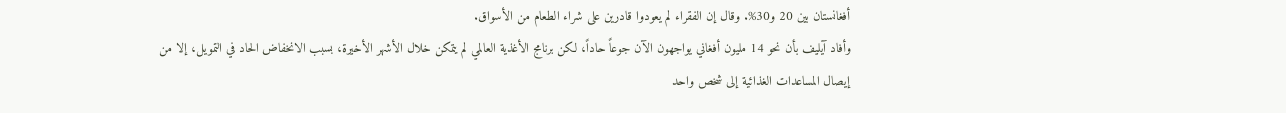أفغانستان بين 20 و30%. وقال إن الفقراء لم يعودوا قادرين على شراء الطعام من الأسواق.
وأفاد آيليف بأن نحو 14 مليون أفغاني يواجهون الآن جوعاً حاداً، لكن برنامج الأغذية العالمي لم يتمكن خلال الأشهر الأخيرة، بسبب الانخفاض الحاد في التمويل، إلا من إيصال المساعدات الغذائية إلى شخص واحد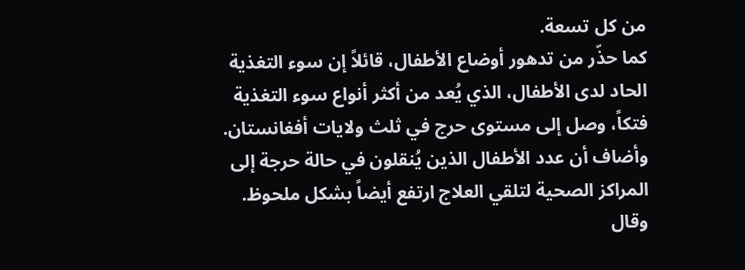من كل تسعة.
كما حذّر من تدهور أوضاع الأطفال، قائلاً إن سوء التغذية الحاد لدى الأطفال، الذي يُعد من أكثر أنواع سوء التغذية فتكاً، وصل إلى مستوى حرج في ثلث ولايات أفغانستان. وأضاف أن عدد الأطفال الذين يُنقلون في حالة حرجة إلى المراكز الصحية لتلقي العلاج ارتفع أيضاً بشكل ملحوظ.
وقال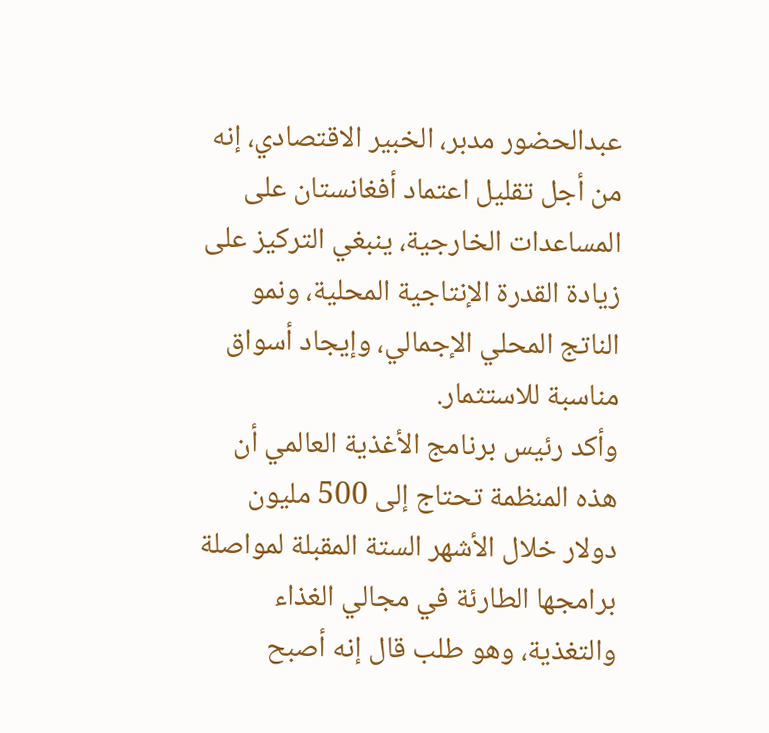عبدالحضور مدبر، الخبير الاقتصادي، إنه من أجل تقليل اعتماد أفغانستان على المساعدات الخارجية، ينبغي التركيز على زيادة القدرة الإنتاجية المحلية، ونمو الناتج المحلي الإجمالي، وإيجاد أسواق مناسبة للاستثمار.
وأكد رئيس برنامج الأغذية العالمي أن هذه المنظمة تحتاج إلى 500 مليون دولار خلال الأشهر الستة المقبلة لمواصلة برامجها الطارئة في مجالي الغذاء والتغذية، وهو طلب قال إنه أصبح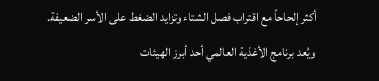أكثر إلحاحاً مع اقتراب فصل الشتاء وتزايد الضغط على الأسر الضعيفة.
ويُعد برنامج الأغذية العالمي أحد أبرز الهيئات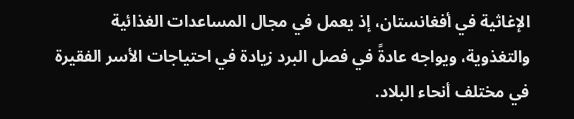الإغاثية في أفغانستان، إذ يعمل في مجال المساعدات الغذائية والتغذوية، ويواجه عادةً في فصل البرد زيادة في احتياجات الأسر الفقيرة في مختلف أنحاء البلاد.